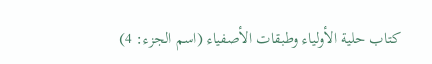كتاب حلية الأولياء وطبقات الأصفياء (اسم الجزء: 4)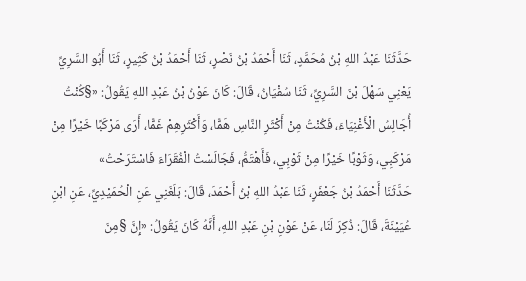حَدَّثَنَا عَبْدُ اللهِ بْنُ مُحَمَّدٍ، ثَنَا أَحْمَدُ بْنُ نَصْرٍ، ثَنَا أَحْمَدُ بْنُ كَثِيرٍ، ثَنَا أَبُو السَّرِيِّ يَعْنِي سَهْلَ بْنَ السَّرِيِّ، ثَنَا سُفْيَانُ، قَالَ: كَانَ عَوْنُ بْنُ عَبْدِ اللهِ يَقُولُ: «§كُنْتُ أُجَالِسُ الْأَغْنِيَاءَ، فَكُنْتُ مِنْ أَكْثَرِ النَّاسِ هَمًّا، وَأَكْثَرِهِمْ غَمًّا، أَرَى مَرْكَبًا خَيْرًا مِنْ مَرْكَبِي، وَثَوْبًا خَيْرًا مِنْ ثَوْبِي، فَأَهْتَمُّ، فَجَالَسْتُ الْفُقَرَاءَ فَاسْتَرَحْتُ»
حَدَّثَنَا أَحْمَدُ بْنُ جَعْفَرٍ، ثَنَا عَبْدُ اللهِ بْنُ أَحْمَدَ، قَالَ: بَلَغَنِي عَنِ الْحُمَيْدِيِّ، عَنِ ابْنِ عُيَيْنَةَ، قَالَ: ذُكِرَ لَنَا، عَنْ عَوْنِ بْنِ عَبْدِ اللهِ، أَنَّهُ كَانَ يَقُولُ: «إِنَّ §مِنَ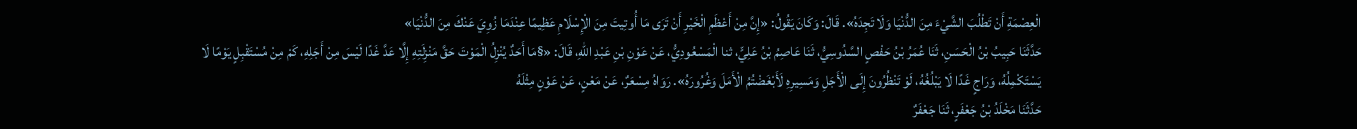الْعِصْمَةِ أَنْ تَطْلُبَ الشَّيْءَ مِنَ الدُّنْيَا وَلَا تَجِدَهُ». قَالَ: وَكَانَ يَقُولُ: «إِنَّ مِنْ أَعْظَمِ الْخَيْرِ أَنْ تَرَى مَا أُوتِيتَ مِنَ الْإِسْلَامِ عَظِيمًا عِنْدَمَا زُوِيَ عَنْكَ مِنَ الدُّنْيَا»
حَدَّثَنَا حَبِيبُ بْنُ الْحَسَنِ، ثَنَا عُمَرُ بْنُ حَفْصٍ السَّدُوسِيُّ، ثَنَا عَاصِمُ بْنُ عَلِيٍّ، ثنا الْمَسْعُودِيُّ، عَنْ عَوْنِ بْنِ عَبْدِ اللهِ، قَالَ: «§مَا أَحَدٌ يُنْزِلُ الْمَوْتَ حَقَّ مَنْزِلَتِهِ إِلَّا عَدَّ غَدًا لَيْسَ مِنْ أَجَلِهِ، كَمْ مِنْ مُسْتَقْبِلٍ يَوْمًا لَا يَسْتَكْمِلُهُ، وَرَاجٍ غَدًا لَا يَبْلُغُهُ، لَوْ تَنْظُرُونَ إِلَى الْأَجَلِ وَمَسِيرِهِ لَأَبْغَضْتُمُ الْأَمَلَ وَغُرُورَهُ». رَوَاهُ مِسْعَرٌ، عَنْ مَعْنٍ، عَنْ عَوْنٍ مِثْلَهُ
حَدَّثَنَا مَخْلَدُ بْنُ جَعْفَرٍ، ثَنَا جَعْفَرٌ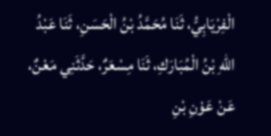الْفِرْيَابِيُّ، ثَنَا مُحَمَّدُ بْنُ الْحَسَنِ، ثَنَا عَبْدُ اللهِ بْنُ الْمُبَارَكِ، ثَنَا مِسْعَرٌ، حَدَّثَنِي مَعْنٌ، عَنْ عَوْنِ بْنِ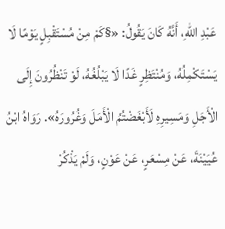عَبْدِ اللهِ، أَنَّهُ كَانَ يَقُولُ: «§كَمْ مِنْ مُسْتَقْبِلٍ يَوْمًا لَا يَسْتَكْمِلُهُ، وَمُنْتَظِرٍ غَدًا لَا يَبْلُغُهُ، لَوْ تَنْظُرُونَ إِلَى الْأَجَلِ وَمَسِيرِهِ لَأَبْغَضْتُمُ الْأَمَلَ وَغُرُورَهُ». رَوَاهُ ابْنُ عُيَيْنَةَ، عَنْ مِسْعَرٍ، عَنْ عَوْنٍ، وَلَمْ يَذْكُرْ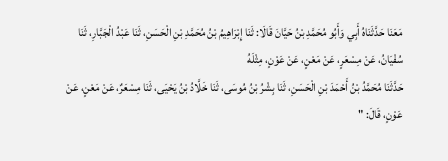مَعَنَا حَدَّثَنَاهُ أَبِي وَأَبُو مُحَمَّدِ بْنُ حَيَّانَ قَالَا: ثَنَا إِبْرَاهِيمُ بْنُ مُحَمَّدِ بْنِ الْحَسَنِ، ثَنَا عَبْدُ الْجَبَّارِ، ثَنَا سُفْيَانُ، عَنْ مِسْعَرٍ، عَنْ مَعْنٍ، عَنْ عَوْنٍ، مِثْلَهُ
حَدَّثَنَا مُحَمَّدُ بْنُ أَحْمَدَ بْنِ الْحَسَنِ، ثَنَا بِشْرُ بْنُ مُوسَى، ثَنَا خَلَّادُ بْنُ يَحْيَى، ثَنَا مِسْعَرٌ، عَنْ مَعْنٍ، عَنْ عَوْنٍ، قَالَ: "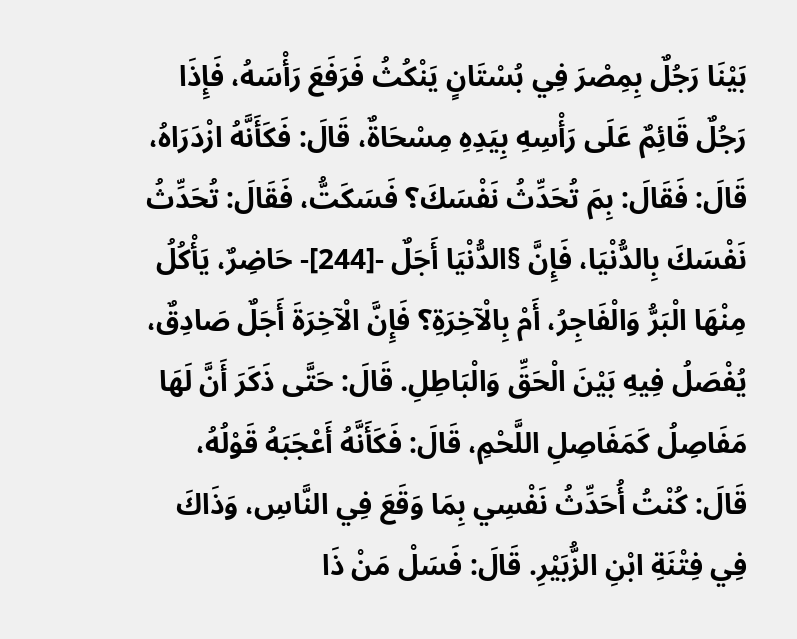بَيْنَا رَجُلٌ بِمِصْرَ فِي بُسْتَانٍ يَنْكُثُ فَرَفَعَ رَأْسَهُ، فَإِذَا رَجُلٌ قَائِمٌ عَلَى رَأْسِهِ بِيَدِهِ مِسْحَاةٌ، قَالَ: فَكَأَنَّهُ ازْدَرَاهُ، قَالَ: فَقَالَ: بِمَ تُحَدِّثُ نَفْسَكَ؟ فَسَكَتُّ، فَقَالَ: تُحَدِّثُ نَفْسَكَ بِالدُّنْيَا، فَإِنَّ §الدُّنْيَا أَجَلٌ -[244]- حَاضِرٌ، يَأْكُلُ مِنْهَا الْبَرُّ وَالْفَاجِرُ، أَمْ بِالْآخِرَةِ؟ فَإِنَّ الْآخِرَةَ أَجَلٌ صَادِقٌ، يُفْصَلُ فِيهِ بَيْنَ الْحَقِّ وَالْبَاطِلِ. قَالَ: حَتَّى ذَكَرَ أَنَّ لَهَا مَفَاصِلُ كَمَفَاصِلِ اللَّحْمِ، قَالَ: فَكَأَنَّهُ أَعْجَبَهُ قَوْلُهُ، قَالَ: كُنْتُ أُحَدِّثُ نَفْسِي بِمَا وَقَعَ فِي النَّاسِ، وَذَاكَ فِي فِتْنَةِ ابْنِ الزُّبَيْرِ. قَالَ: فَسَلْ مَنْ ذَا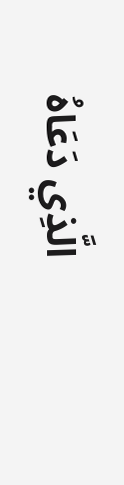الَّذِي دَعَاهُ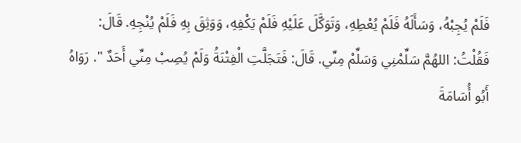فَلَمْ يُجِبْهُ، وَسَأَلَهُ فَلَمْ يُعْطِهِ، وَتَوَكَّلَ عَلَيْهِ فَلَمْ يَكْفِهِ، وَوَثِقَ بِهِ فَلَمْ يُنْجِهِ. قَالَ: فَقُلْتُ: اللهُمَّ سَلِّمْنِي وَسَلِّمْ مِنِّي. قَالَ: فَتَجَلَّتِ الْفِتْنَةُ وَلَمْ يُصِبْ مِنِّي أَحَدٌ ". رَوَاهُ أَبُو أُسَامَةَ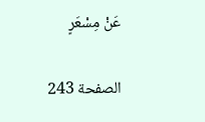عَنْ مِسْعَرٍ

الصفحة 243